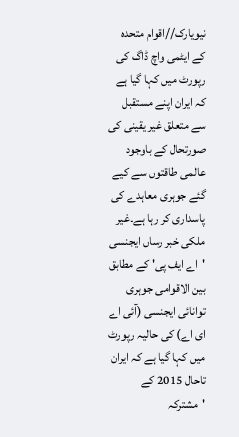نیویارک//اقوام متحدہ کے ایٹمی واچ ڈاگ کی رپورٹ میں کہا گیا ہے کہ ایران اپنے مستقبل سے متعلق غیر یقینی کی صورتحال کے باوجود عالمی طاقتوں سے کیے گئے جوہری معاہدے کی پاسداری کر رہا ہے۔غیر ملکی خبر رساں ایجنسی 'اے ایف پی' کے مطابق بین الاقوامی جوہری توانائی ایجنسی (آئی اے ای اے) کی حالیہ رپورٹ میں کہا گیا ہے کہ ایران تاحال 2015 کے 'مشترکہ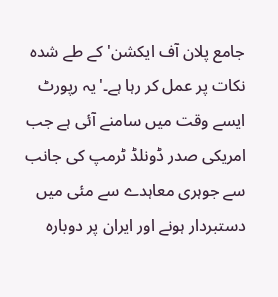جامع پلان آف ایکشن' کے طے شدہ نکات پر عمل کر رہا ہے۔'یہ رپورٹ ایسے وقت میں سامنے آئی ہے جب امریکی صدر ڈونلڈ ٹرمپ کی جانب سے جوہری معاہدے سے مئی میں دستبردار ہونے اور ایران پر دوبارہ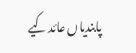پابندیاں عائد کیے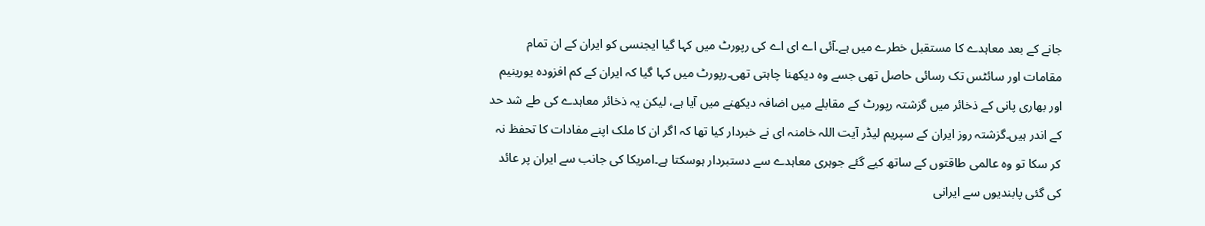جانے کے بعد معاہدے کا مستقبل خطرے میں ہے۔آئی اے ای اے کی رپورٹ میں کہا گیا ایجنسی کو ایران کے ان تمام مقامات اور سائٹس تک رسائی حاصل تھی جسے وہ دیکھنا چاہتی تھی۔رپورٹ میں کہا گیا کہ ایران کے کم افزودہ یورینیم اور بھاری پانی کے ذخائر میں گزشتہ رپورٹ کے مقابلے میں اضافہ دیکھنے میں آیا ہے، لیکن یہ ذخائر معاہدے کی طے شد حد کے اندر ہیں۔گزشتہ روز ایران کے سپریم لیڈر آیت اللہ خامنہ ای نے خبردار کیا تھا کہ اگر ان کا ملک اپنے مفادات کا تحفظ نہ کر سکا تو وہ عالمی طاقتوں کے ساتھ کیے گئے جوہری معاہدے سے دستبردار ہوسکتا ہے۔امریکا کی جانب سے ایران پر عائد کی گئی پابندیوں سے ایرانی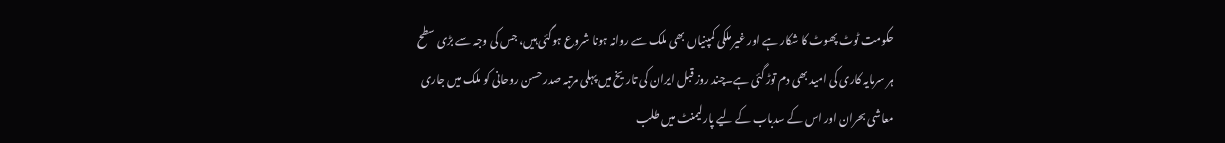حکومت ٹوٹ پھوٹ کا شکار ہے اور غیر ملکی کمپنیاں بھی ملک سے روانہ ہونا شروع ہوگئی ہیں، جس کی وجہ سے بڑی سطح ہر سرمایہ کاری کی امید بھی دم توڑ گئی ہے۔چند روز قبل ایران کی تاریخ میں پہلی مرتبہ صدر حسن روحانی کو ملک میں جاری معاشی بحران اور اس کے سدباب کے لیے پارلیمنٹ میں طلب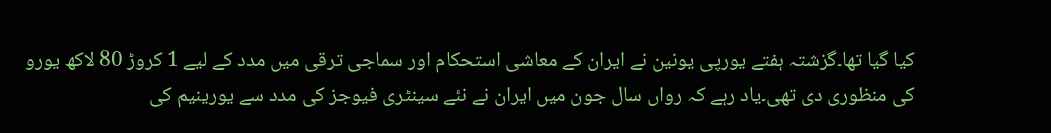کیا گیا تھا۔گزشتہ ہفتے یورپی یونین نے ایران کے معاشی استحکام اور سماجی ترقی میں مدد کے لیے 1 کروڑ 80 لاکھ یورو کی منظوری دی تھی۔یاد رہے کہ رواں سال جون میں ایران نے نئے سینٹری فیوجز کی مدد سے یورینیم کی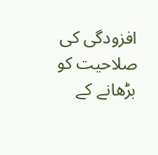افزودگی کی صلاحیت کو بڑھانے کے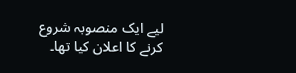لیے ایک منصوبہ شروع کرنے کا اعلان کیا تھا۔